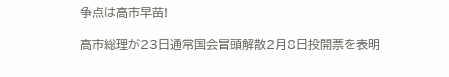争点は高市早苗!

高市総理が23日通常国会冒頭解散2月8日投開票を表明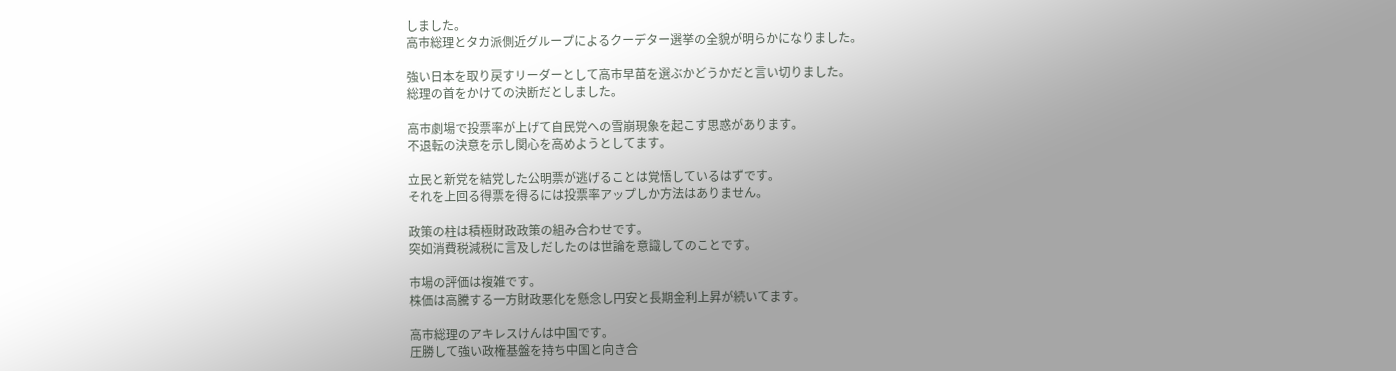しました。
高市総理とタカ派側近グループによるクーデター選挙の全貌が明らかになりました。

強い日本を取り戻すリーダーとして高市早苗を選ぶかどうかだと言い切りました。
総理の首をかけての決断だとしました。

高市劇場で投票率が上げて自民党への雪崩現象を起こす思惑があります。
不退転の決意を示し関心を高めようとしてます。

立民と新党を結党した公明票が逃げることは覚悟しているはずです。
それを上回る得票を得るには投票率アップしか方法はありません。

政策の柱は積極財政政策の組み合わせです。
突如消費税減税に言及しだしたのは世論を意識してのことです。

市場の評価は複雑です。
株価は高騰する一方財政悪化を懸念し円安と長期金利上昇が続いてます。

高市総理のアキレスけんは中国です。
圧勝して強い政権基盤を持ち中国と向き合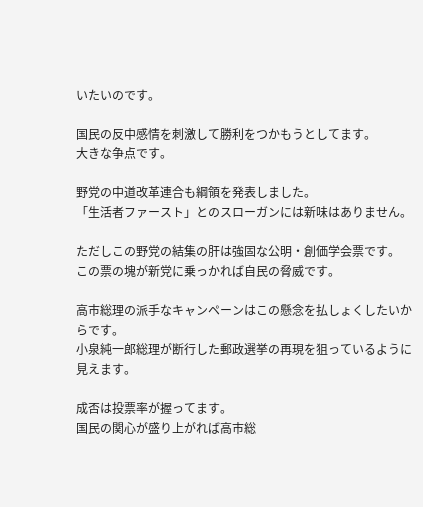いたいのです。

国民の反中感情を刺激して勝利をつかもうとしてます。
大きな争点です。

野党の中道改革連合も綱領を発表しました。
「生活者ファースト」とのスローガンには新味はありません。

ただしこの野党の結集の肝は強固な公明・創価学会票です。
この票の塊が新党に乗っかれば自民の脅威です。

高市総理の派手なキャンペーンはこの懸念を払しょくしたいからです。
小泉純一郎総理が断行した郵政選挙の再現を狙っているように見えます。

成否は投票率が握ってます。
国民の関心が盛り上がれば高市総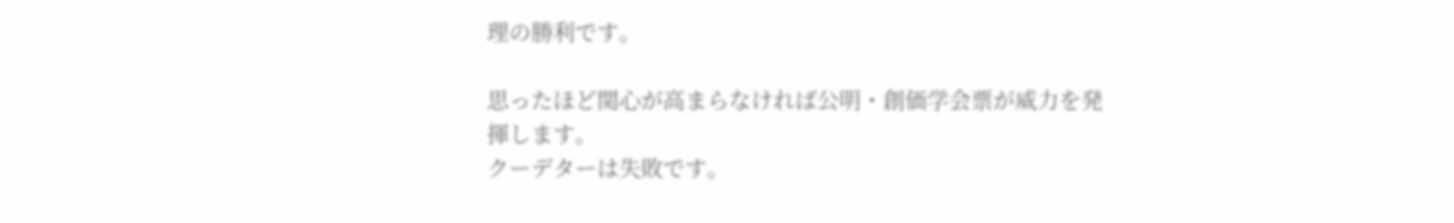理の勝利です。

思ったほど関心が高まらなければ公明・創価学会票が威力を発揮します。
クーデターは失敗です。